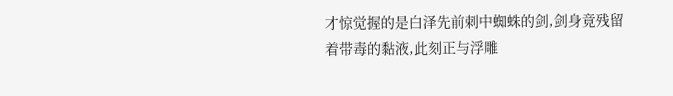才惊觉握的是白泽先前刺中蜘蛛的剑,剑身竟残留着带毒的黏液,此刻正与浮雕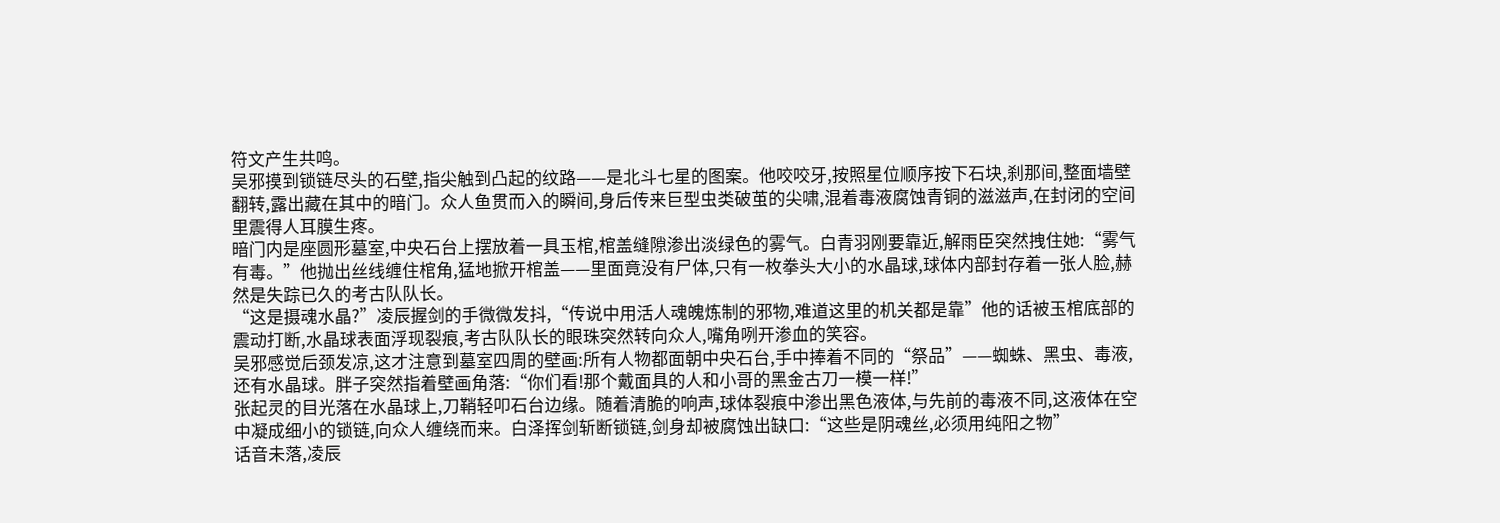符文产生共鸣。
吴邪摸到锁链尽头的石壁,指尖触到凸起的纹路——是北斗七星的图案。他咬咬牙,按照星位顺序按下石块,刹那间,整面墙壁翻转,露出藏在其中的暗门。众人鱼贯而入的瞬间,身后传来巨型虫类破茧的尖啸,混着毒液腐蚀青铜的滋滋声,在封闭的空间里震得人耳膜生疼。
暗门内是座圆形墓室,中央石台上摆放着一具玉棺,棺盖缝隙渗出淡绿色的雾气。白青羽刚要靠近,解雨臣突然拽住她:“雾气有毒。”他抛出丝线缠住棺角,猛地掀开棺盖——里面竟没有尸体,只有一枚拳头大小的水晶球,球体内部封存着一张人脸,赫然是失踪已久的考古队队长。
“这是摄魂水晶?”凌辰握剑的手微微发抖,“传说中用活人魂魄炼制的邪物,难道这里的机关都是靠”他的话被玉棺底部的震动打断,水晶球表面浮现裂痕,考古队队长的眼珠突然转向众人,嘴角咧开渗血的笑容。
吴邪感觉后颈发凉,这才注意到墓室四周的壁画:所有人物都面朝中央石台,手中捧着不同的“祭品”——蜘蛛、黑虫、毒液,还有水晶球。胖子突然指着壁画角落:“你们看!那个戴面具的人和小哥的黑金古刀一模一样!”
张起灵的目光落在水晶球上,刀鞘轻叩石台边缘。随着清脆的响声,球体裂痕中渗出黑色液体,与先前的毒液不同,这液体在空中凝成细小的锁链,向众人缠绕而来。白泽挥剑斩断锁链,剑身却被腐蚀出缺口:“这些是阴魂丝,必须用纯阳之物”
话音未落,凌辰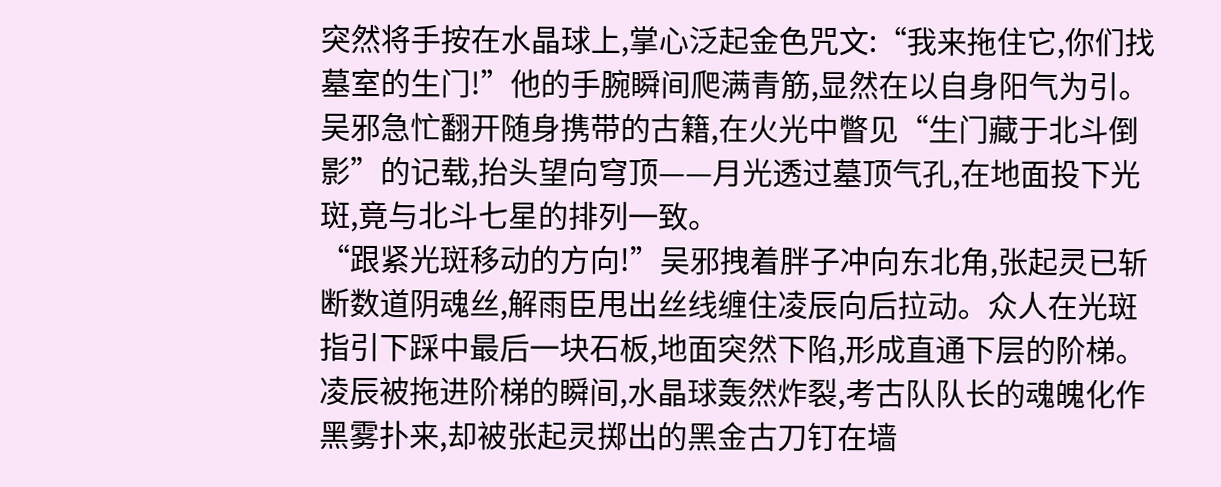突然将手按在水晶球上,掌心泛起金色咒文:“我来拖住它,你们找墓室的生门!”他的手腕瞬间爬满青筋,显然在以自身阳气为引。吴邪急忙翻开随身携带的古籍,在火光中瞥见“生门藏于北斗倒影”的记载,抬头望向穹顶——月光透过墓顶气孔,在地面投下光斑,竟与北斗七星的排列一致。
“跟紧光斑移动的方向!”吴邪拽着胖子冲向东北角,张起灵已斩断数道阴魂丝,解雨臣甩出丝线缠住凌辰向后拉动。众人在光斑指引下踩中最后一块石板,地面突然下陷,形成直通下层的阶梯。凌辰被拖进阶梯的瞬间,水晶球轰然炸裂,考古队队长的魂魄化作黑雾扑来,却被张起灵掷出的黑金古刀钉在墙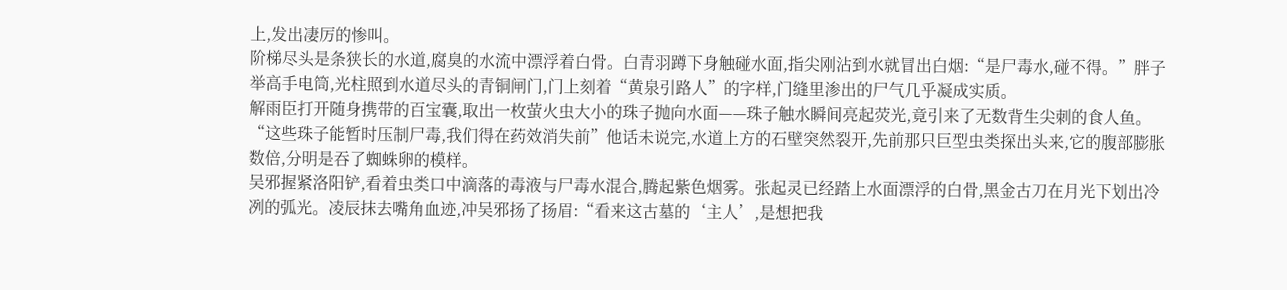上,发出凄厉的惨叫。
阶梯尽头是条狭长的水道,腐臭的水流中漂浮着白骨。白青羽蹲下身触碰水面,指尖刚沾到水就冒出白烟:“是尸毒水,碰不得。”胖子举高手电筒,光柱照到水道尽头的青铜闸门,门上刻着“黄泉引路人”的字样,门缝里渗出的尸气几乎凝成实质。
解雨臣打开随身携带的百宝囊,取出一枚萤火虫大小的珠子抛向水面——珠子触水瞬间亮起荧光,竟引来了无数背生尖刺的食人鱼。“这些珠子能暂时压制尸毒,我们得在药效消失前”他话未说完,水道上方的石壁突然裂开,先前那只巨型虫类探出头来,它的腹部膨胀数倍,分明是吞了蜘蛛卵的模样。
吴邪握紧洛阳铲,看着虫类口中滴落的毒液与尸毒水混合,腾起紫色烟雾。张起灵已经踏上水面漂浮的白骨,黑金古刀在月光下划出冷冽的弧光。凌辰抹去嘴角血迹,冲吴邪扬了扬眉:“看来这古墓的‘主人’,是想把我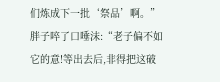们炼成下一批‘祭品’啊。”
胖子啐了口唾沫:“老子偏不如它的意!等出去后,非得把这破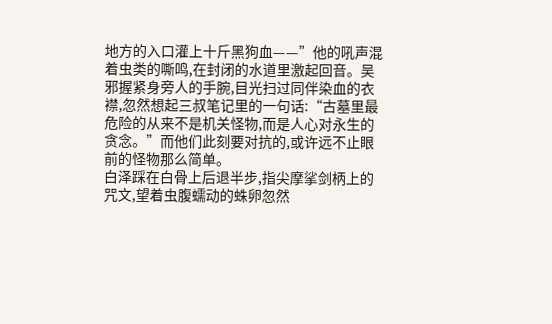地方的入口灌上十斤黑狗血——”他的吼声混着虫类的嘶鸣,在封闭的水道里激起回音。吴邪握紧身旁人的手腕,目光扫过同伴染血的衣襟,忽然想起三叔笔记里的一句话:“古墓里最危险的从来不是机关怪物,而是人心对永生的贪念。”而他们此刻要对抗的,或许远不止眼前的怪物那么简单。
白泽踩在白骨上后退半步,指尖摩挲剑柄上的咒文,望着虫腹蠕动的蛛卵忽然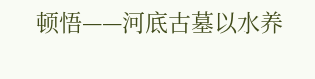顿悟——河底古墓以水养